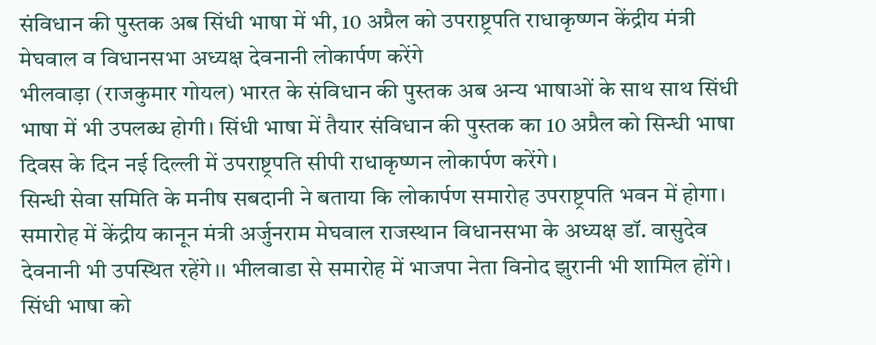संविधान की पुस्तक अब सिंधी भाषा में भी, 10 अप्रैल को उपराष्ट्रपति राधाकृष्णन केंद्रीय मंत्री मेघवाल व विधानसभा अध्यक्ष देवनानी लोकार्पण करेंगे
भीलवाड़ा (राजकुमार गोयल) भारत के संविधान की पुस्तक अब अन्य भाषाओं के साथ साथ सिंधी भाषा में भी उपलब्ध होगी। सिंधी भाषा में तैयार संविधान की पुस्तक का 10 अप्रैल को सिन्धी भाषा दिवस के दिन नई दिल्ली में उपराष्ट्रपति सीपी राधाकृष्णन लोकार्पण करेंगे।
सिन्धी सेवा समिति के मनीष सबदानी ने बताया कि लोकार्पण समारोह उपराष्ट्रपति भवन में होगा। समारोह में केंद्रीय कानून मंत्री अर्जुनराम मेघवाल राजस्थान विधानसभा के अध्यक्ष डॉ. वासुदेव देवनानी भी उपस्थित रहेंगे।। भीलवाडा से समारोह में भाजपा नेता विनोद झुरानी भी शामिल होंगे।
सिंधी भाषा को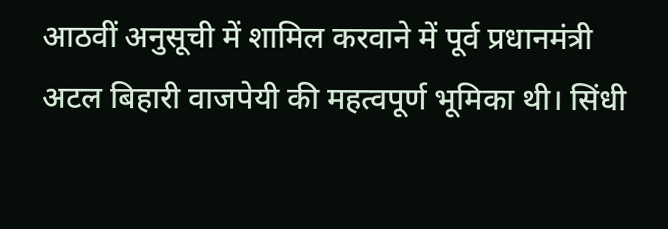आठवीं अनुसूची में शामिल करवाने में पूर्व प्रधानमंत्री अटल बिहारी वाजपेयी की महत्वपूर्ण भूमिका थी। सिंधी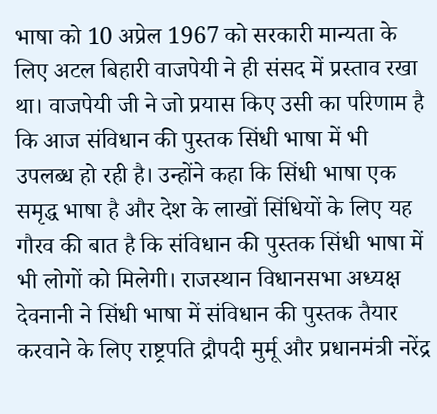भाषा को 10 अप्रेल 1967 को सरकारी मान्यता के लिए अटल बिहारी वाजपेयी ने ही संसद में प्रस्ताव रखा था। वाजपेयी जी ने जो प्रयास किए उसी का परिणाम है कि आज संविधान की पुस्तक सिंधी भाषा में भी उपलब्ध हो रही है। उन्होंने कहा कि सिंधी भाषा एक समृद्ध भाषा है और देश के लाखों सिंधियों के लिए यह गौरव की बात है कि संविधान की पुस्तक सिंधी भाषा में भी लोगों को मिलेगी। राजस्थान विधानसभा अध्यक्ष देवनानी ने सिंधी भाषा में संविधान की पुस्तक तैयार करवाने के लिए राष्ट्रपति द्रौपदी मुर्मू और प्रधानमंत्री नरेंद्र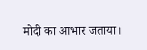मोदी का आभार जताया।